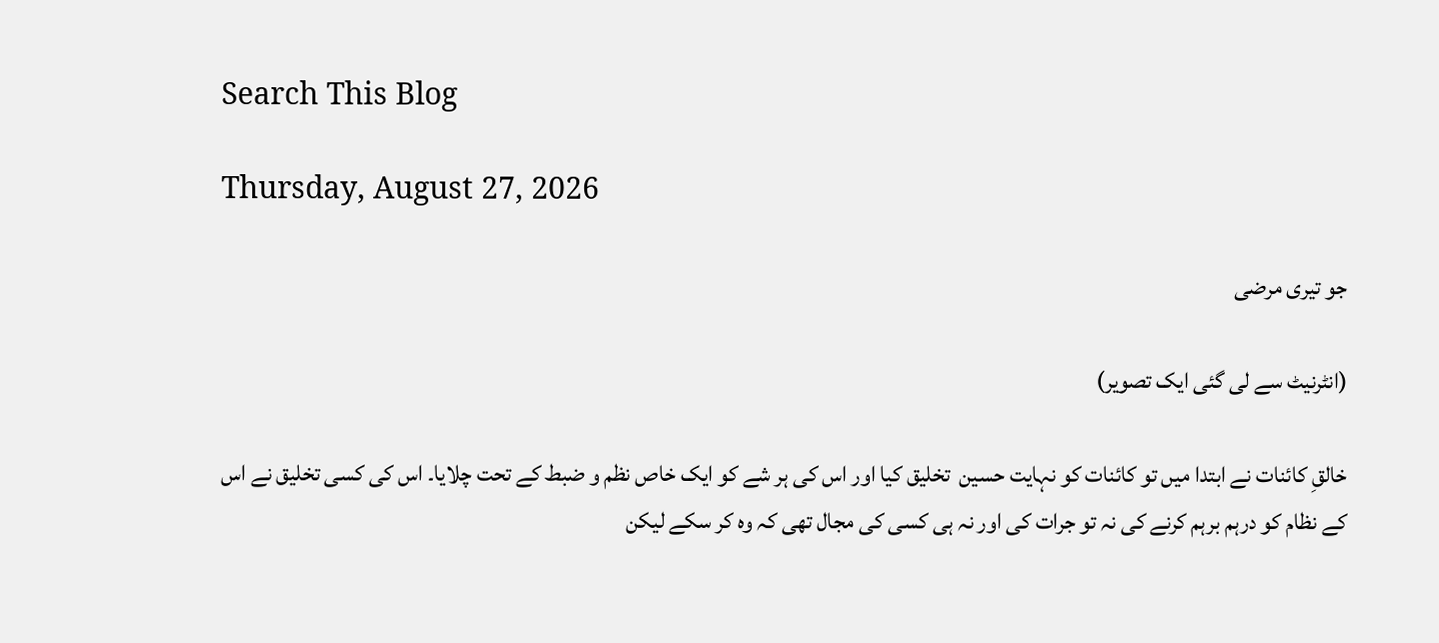Search This Blog

Thursday, August 27, 2026

جو تیری مرضی

(انٹرنیٹ سے لی گئی ایک تصویر)

خالقِ کائنات نے ابتدا میں تو کائنات کو نہایت حسین  تخلیق کیا اور اس کی ہر شے کو ایک خاص نظم و ضبط کے تحت چلایا۔ اس کی کسی تخلیق نے اس کے نظام کو درہم برہم کرنے کی نہ تو جرات کی اور نہ ہی کسی کی مجال تھی کہ وہ کر سکے لیکن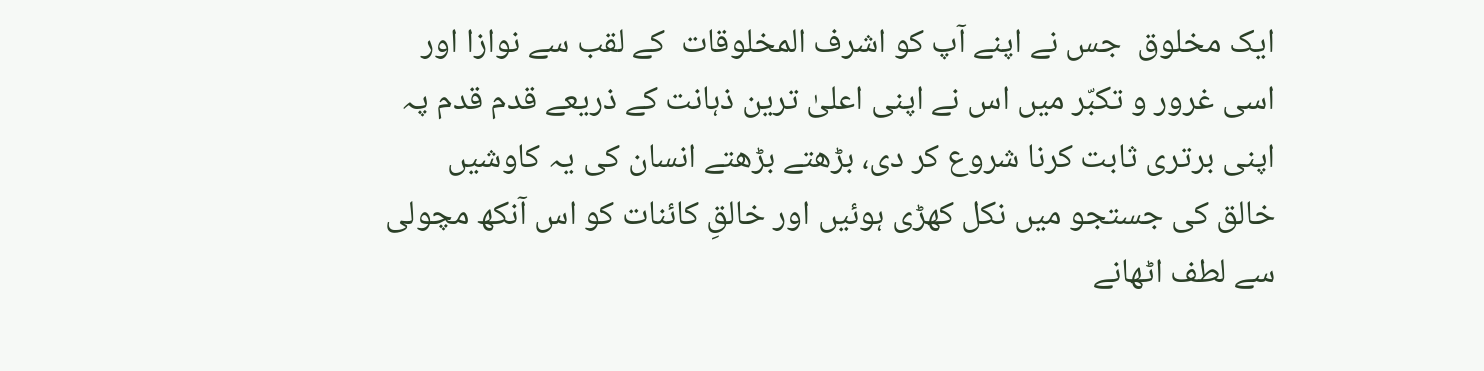ایک مخلوق  جس نے اپنے آپ کو اشرف المخلوقات  کے لقب سے نوازا اور اسی غرور و تکبّر میں اس نے اپنی اعلیٰ ترین ذہانت کے ذریعے قدم قدم پہ اپنی برتری ثابت کرنا شروع کر دی، بڑھتے بڑھتے انسان کی یہ کاوشیں خالق کی جستجو میں نکل کھڑی ہوئیں اور خالقِ کائنات کو اس آنکھ مچولی سے لطف اٹھانے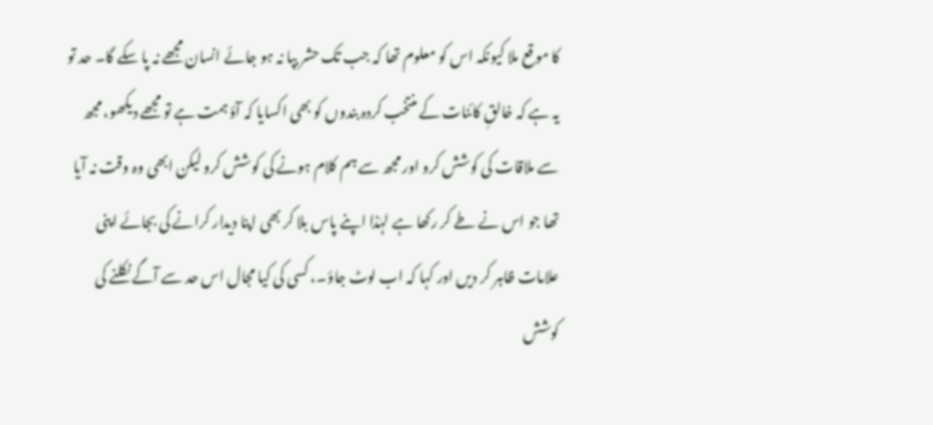کا موقع ملا کیونکہ اس کو معلوم تھا کہ جب تک حشر بپا نہ ہو جائے انسان مجھے نہ پا سکے گا۔ حد تو یہ ہے کہ خالقِ کائنات کے منتخب کردہ بندوں کو بھی اکسایا کہ آؤ ہمت ہے تو مجھے دیکھو، مجھ سے ملاقات کی کوشش کرو اور مجھ سے ہم کلام ہونے کی کوشش کرو لیکن ابھی وہ وقت نہ آیا تھا جو اس نے طے کر رکھا ہے لہٰذا اپنے پاس بلا کر بھی اپنا دیدار کرانے کی بجائے اپنی علامات ظاہر کر دیں اور کہا کہ اب لوٹ جاؤ۔، کسی کی کیا مجال اس حد سے آگے نکلنے کی کوشش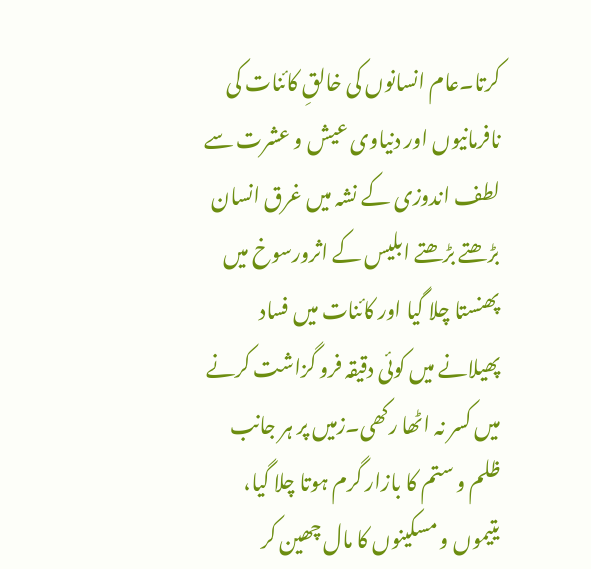کرتا۔عام انسانوں کی خالقِ کائنات کی  نافرمانیوں اور دنیاوی عیش و عشرت سے لطف اندوزی کے نشہ میں غرق انسان بڑھتے بڑھتے ابلیس کے اثرورسوخ میں پھنستا چلا گیا اور کائنات میں فساد پھیلانے میں کوئی دقیقہ فرو گزاشت کرنے میں کسر نہ اٹھا رکھی۔زمیں پر ہر جانب ظلم و ستم کا بازار گرم ہوتا چلا گیا، یتیموں و مسکینوں کا مال چھین کر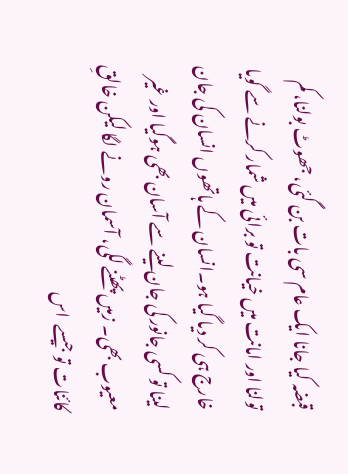قبضہ کیا جانا ایک عام سی بات بن گئی، جھوٹ بولنا، کم تولنا اور امانت میں خیانت تو برائی میں شمار کرنے سے گویا خارج ہی کر دیا گیا ہو۔انسان کے ہاتھوں انسان کی جان لینا تو کسی جانور کی جان لینے سے آسان بھی ہوگیا اور غیر معیوب بھی۔ زمیں پھٹنے لگی، آسمان رونے لگا لیکن خالقِ کائنات تو جیسے  اس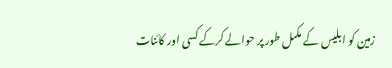زمین کو ابلیس کے مکمل طور پر حوالے کرکے کسی اور کائنات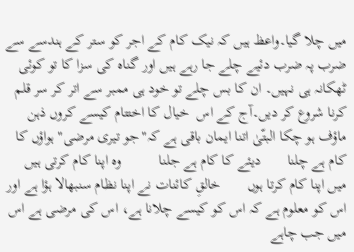میں چلا گیا۔واعظ ہیں کہ نیک کام کے اجر کو ستر کے ہندسے سے ضرب پہ ضرب دئیے چلے جا رہے ہیں اور گناہ کی سزا کا تو کوئی ٹھکانہ ہی نہیں۔ ان کا بس چلے تو خود ہی ممبر سے اتر کر سر قلم کرنا شروع کر دیں۔آج کے اس  خیال کا اختتام کیسے کروں ذہن ماؤف ہو چکا البتّیٰ اتنا ایمان باقی ہے کہ"جو تیری مرضی" ہواؤں کا کام ہے چلنا       دیئے کا کام ہے جلنا          وہ اپنا کام کرتی ہیں           میں اپنا کام کرتا ہوں       خالقِ کائنات نے اپنا نظام سنبھالا ہؤا ہے اور اس کو معلوم ہے کہ اس کو کیسے چلانا ہے، اس کی مرضی ہے اس میں جب چاہے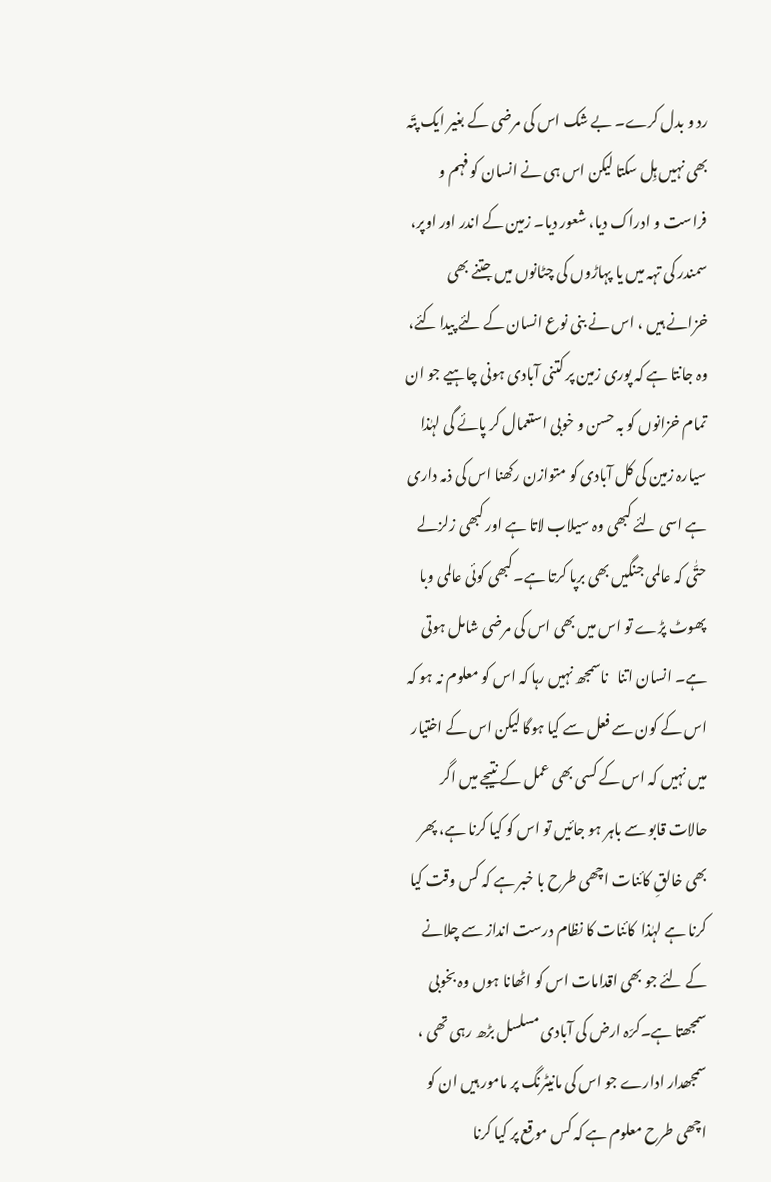رد و بدل کرے۔ بے شک اس کی مرضی کے بغیر ایک پتّہ بھی نہیں ہِل سکتا لیکن اس ہی نے انسان کو فہم و فراست و ادراک دیا، شعور دیا۔ زمین کے اندر اور اوپر، سمندر کی تہہ میں یا پہاڑوں کی چٹانوں میں جتنے بھی خزانے ہیں ، اس نے بنی نوع انسان کے لئے پیدا کئے، وہ جانتا ہے کہ پوری زمین پر کتنی آبادی ہونی چاہیے جو ان تمام خزانوں کو بہ حسن و خوبی استعمال کر پائے گی لہٰذا  سیارہ زمین کی کل آبادی کو متوازن رکھنا اس کی ذمہ داری ہے اسی لئے کبھی وہ سیلاب لاتا ہے اور کبھی زلزلے حتّٰی کہ عالمی جنگیں بھی برپا کرتا ہے۔کبھی کوئی عالمی وبا پھوٹ پڑے تو اس میں بھی اس کی مرضی شامل ہوتی ہے۔ انسان اتنا   ناسمجھ نہیں رہا کہ اس کو معلوم نہ ہو کہ اس کے کون سے فعل سے کیا ہوگا لیکن اس کے اختیار میں نہیں کہ اس کے کسی بھی عمل کے نتیجے میں اگر حالات قابو سے باہر ہو جائیں تو اس کو کیا کرنا ہے، پھر بھی خالقِ کائنات اچھی طرح با خبر ہے کہ کس وقت کیا کرنا ہے لہٰذا  کائنات کا نظام درست انداز سے چلانے کے لئے جو بھی اقدامات اس کو اٹھانا ہوں وہ بخوبی سمجھتا ہے۔کرّہ ارض کی آبادی مسلسل بڑھ رہی تھی ، سمجھدار ادارے جو اس کی مانیٹرنگ پر مامور ہیں ان کو اچھی طرح معلوم ہے کہ کس موقع پر کیا کرنا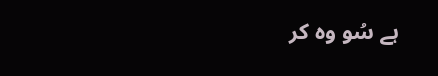ہے سُو وہ کر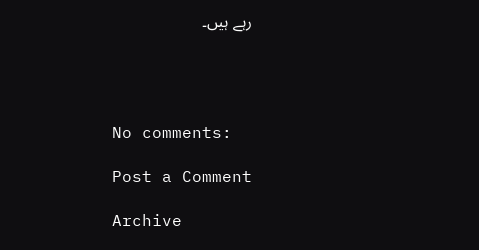رہے ہیں۔




No comments:

Post a Comment

Archive